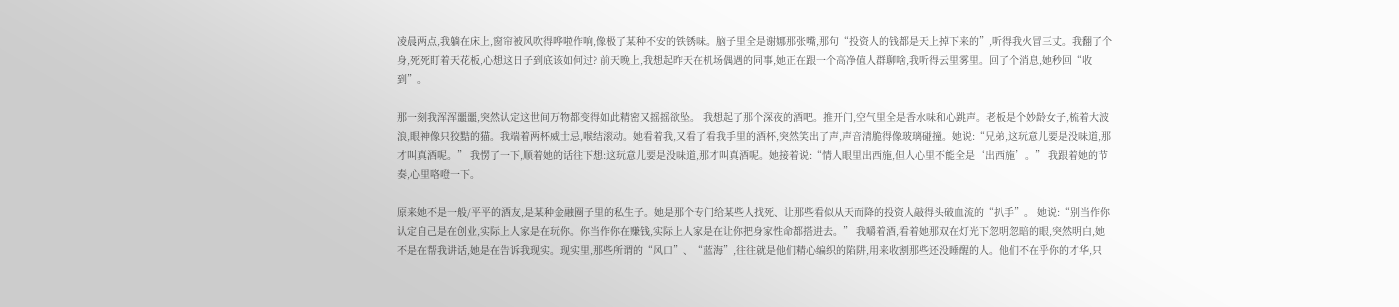凌晨两点,我躺在床上,窗帘被风吹得哗啦作响,像极了某种不安的铁锈味。脑子里全是谢娜那张嘴,那句“投资人的钱都是天上掉下来的”,听得我火冒三丈。我翻了个身,死死盯着天花板,心想这日子到底该如何过? 前天晚上,我想起昨天在机场偶遇的同事,她正在跟一个高净值人群聊啥,我听得云里雾里。回了个消息,她秒回“收到”。

那一刻我浑浑噩噩,突然认定这世间万物都变得如此精密又摇摇欲坠。 我想起了那个深夜的酒吧。推开门,空气里全是香水味和心跳声。老板是个妙龄女子,梳着大波浪,眼神像只狡黠的猫。我端着两杯威士忌,喉结滚动。她看着我,又看了看我手里的酒杯,突然笑出了声,声音清脆得像玻璃碰撞。她说:“兄弟,这玩意儿要是没味道,那才叫真酒呢。” 我愣了一下,顺着她的话往下想:这玩意儿要是没味道,那才叫真酒呢。她接着说:“情人眼里出西施,但人心里不能全是‘出西施’。” 我跟着她的节奏,心里咯噔一下。

原来她不是一般/平平的酒友,是某种金融圈子里的私生子。她是那个专门给某些人找死、让那些看似从天而降的投资人敲得头破血流的“扒手”。 她说:“别当作你认定自己是在创业,实际上人家是在玩你。你当作你在赚钱,实际上人家是在让你把身家性命都搭进去。” 我嚼着酒,看着她那双在灯光下忽明忽暗的眼,突然明白,她不是在帮我讲话,她是在告诉我现实。现实里,那些所谓的“风口”、“蓝海”,往往就是他们精心编织的陷阱,用来收割那些还没睡醒的人。他们不在乎你的才华,只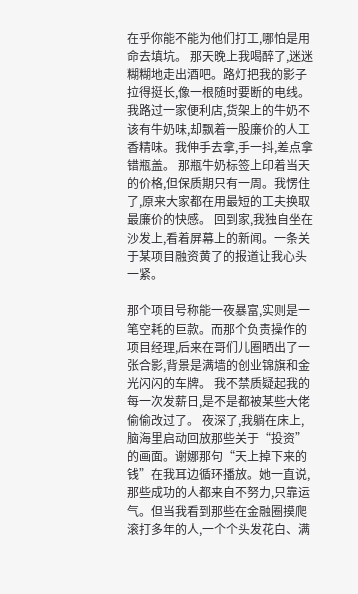在乎你能不能为他们打工,哪怕是用命去填坑。 那天晚上我喝醉了,迷迷糊糊地走出酒吧。路灯把我的影子拉得挺长,像一根随时要断的电线。我路过一家便利店,货架上的牛奶不该有牛奶味,却飘着一股廉价的人工香精味。我伸手去拿,手一抖,差点拿错瓶盖。 那瓶牛奶标签上印着当天的价格,但保质期只有一周。我愣住了,原来大家都在用最短的工夫换取最廉价的快感。 回到家,我独自坐在沙发上,看着屏幕上的新闻。一条关于某项目融资黄了的报道让我心头一紧。

那个项目号称能一夜暴富,实则是一笔空耗的巨款。而那个负责操作的项目经理,后来在哥们儿圈晒出了一张合影,背景是满墙的创业锦旗和金光闪闪的车牌。 我不禁质疑起我的每一次发薪日,是不是都被某些大佬偷偷改过了。 夜深了,我躺在床上,脑海里启动回放那些关于“投资”的画面。谢娜那句“天上掉下来的钱”在我耳边循环播放。她一直说,那些成功的人都来自不努力,只靠运气。但当我看到那些在金融圈摸爬滚打多年的人,一个个头发花白、满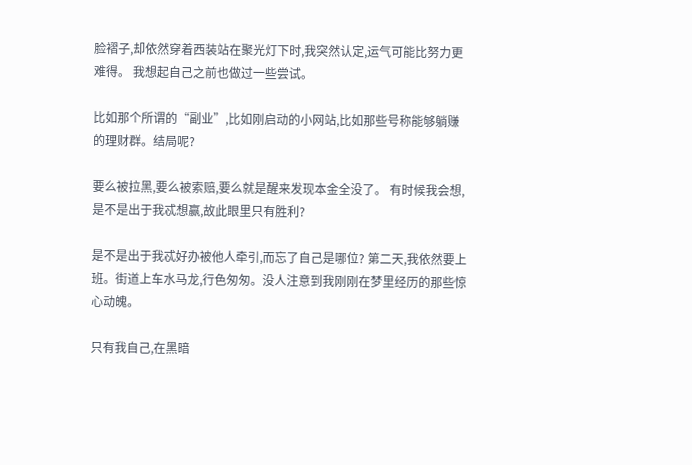脸褶子,却依然穿着西装站在聚光灯下时,我突然认定,运气可能比努力更难得。 我想起自己之前也做过一些尝试。

比如那个所谓的“副业”,比如刚启动的小网站,比如那些号称能够躺赚的理财群。结局呢?

要么被拉黑,要么被索赔,要么就是醒来发现本金全没了。 有时候我会想,是不是出于我忒想赢,故此眼里只有胜利?

是不是出于我忒好办被他人牵引,而忘了自己是哪位? 第二天,我依然要上班。街道上车水马龙,行色匆匆。没人注意到我刚刚在梦里经历的那些惊心动魄。

只有我自己,在黑暗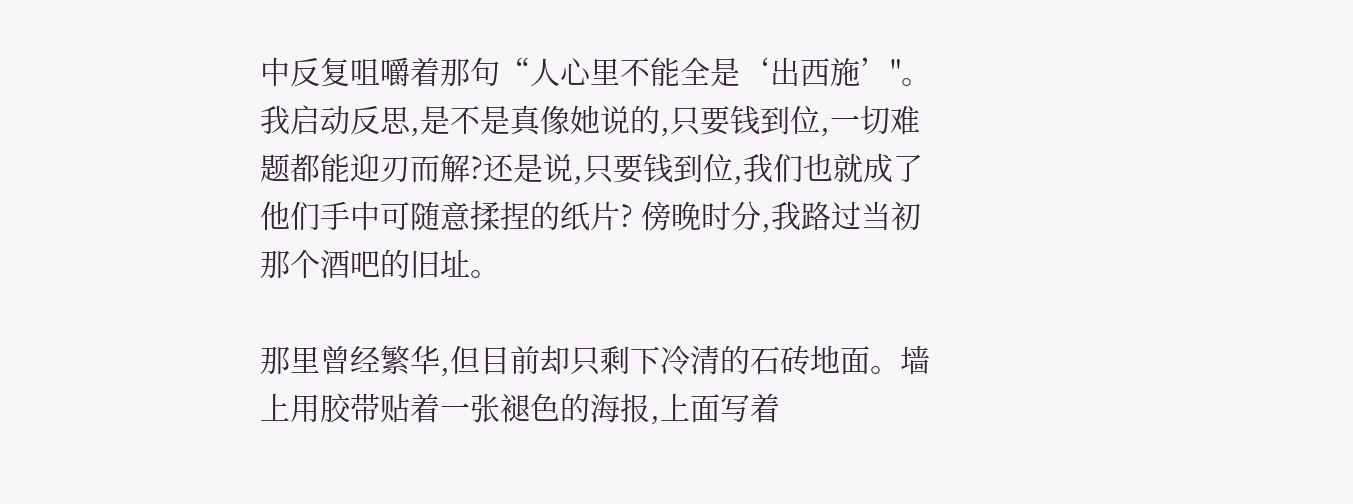中反复咀嚼着那句“人心里不能全是‘出西施’"。 我启动反思,是不是真像她说的,只要钱到位,一切难题都能迎刃而解?还是说,只要钱到位,我们也就成了他们手中可随意揉捏的纸片? 傍晚时分,我路过当初那个酒吧的旧址。

那里曾经繁华,但目前却只剩下冷清的石砖地面。墙上用胶带贴着一张褪色的海报,上面写着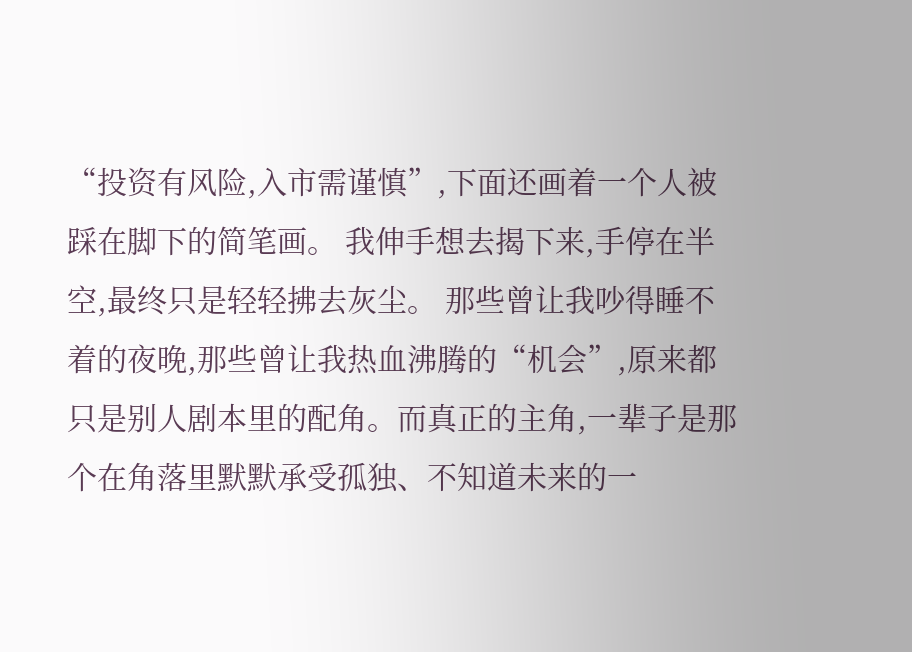“投资有风险,入市需谨慎”,下面还画着一个人被踩在脚下的简笔画。 我伸手想去揭下来,手停在半空,最终只是轻轻拂去灰尘。 那些曾让我吵得睡不着的夜晚,那些曾让我热血沸腾的“机会”,原来都只是别人剧本里的配角。而真正的主角,一辈子是那个在角落里默默承受孤独、不知道未来的一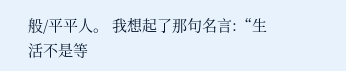般/平平人。 我想起了那句名言:“生活不是等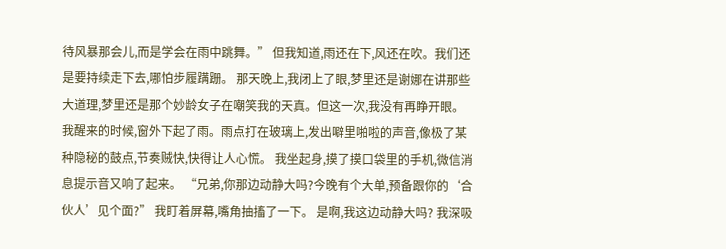待风暴那会儿,而是学会在雨中跳舞。” 但我知道,雨还在下,风还在吹。我们还是要持续走下去,哪怕步履蹒跚。 那天晚上,我闭上了眼,梦里还是谢娜在讲那些大道理,梦里还是那个妙龄女子在嘲笑我的天真。但这一次,我没有再睁开眼。 我醒来的时候,窗外下起了雨。雨点打在玻璃上,发出噼里啪啦的声音,像极了某种隐秘的鼓点,节奏贼快,快得让人心慌。 我坐起身,摸了摸口袋里的手机,微信消息提示音又响了起来。 “兄弟,你那边动静大吗?今晚有个大单,预备跟你的‘合伙人’见个面?” 我盯着屏幕,嘴角抽搐了一下。 是啊,我这边动静大吗? 我深吸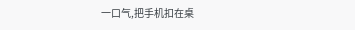一口气,把手机扣在桌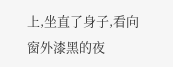上,坐直了身子,看向窗外漆黑的夜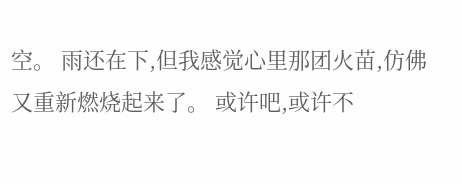空。 雨还在下,但我感觉心里那团火苗,仿佛又重新燃烧起来了。 或许吧,或许不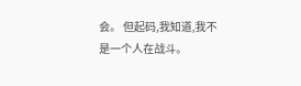会。 但起码,我知道,我不是一个人在战斗。